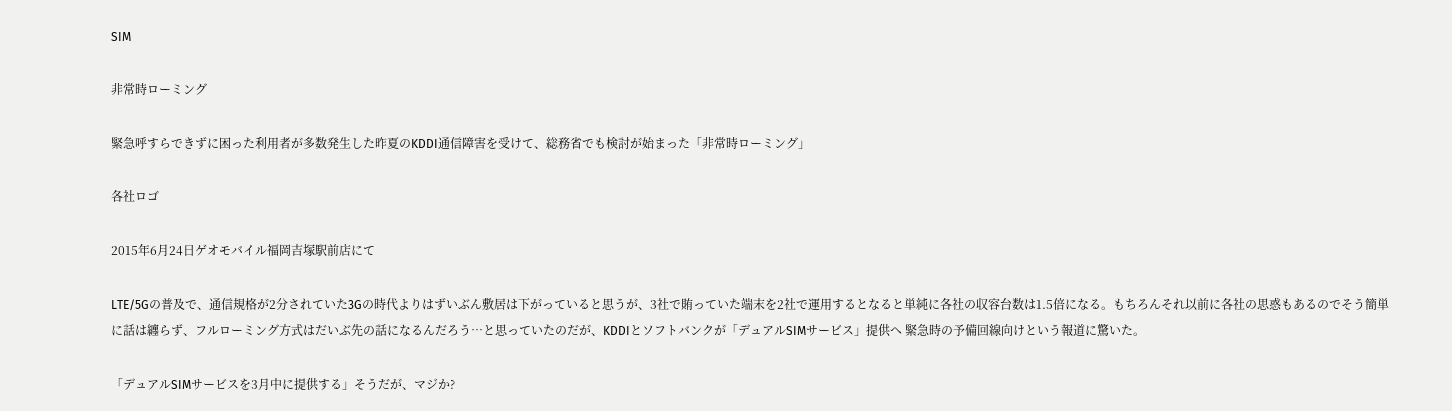SIM

非常時ローミング

緊急呼すらできずに困った利用者が多数発生した昨夏のKDDI通信障害を受けて、総務省でも検討が始まった「非常時ローミング」

各社ロゴ

2015年6月24日ゲオモバイル福岡吉塚駅前店にて

LTE/5Gの普及で、通信規格が2分されていた3Gの時代よりはずいぶん敷居は下がっていると思うが、3社で賄っていた端末を2社で運用するとなると単純に各社の収容台数は1.5倍になる。もちろんそれ以前に各社の思惑もあるのでそう簡単に話は纏らず、フルローミング方式はだいぶ先の話になるんだろう…と思っていたのだが、KDDIとソフトバンクが「デュアルSIMサービス」提供へ 緊急時の予備回線向けという報道に驚いた。

「デュアルSIMサービスを3月中に提供する」そうだが、マジか?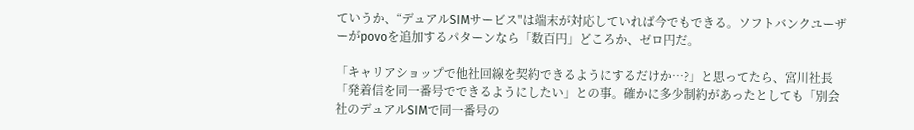ていうか、“デュアルSIMサービス"は端末が対応していれば今でもできる。ソフトバンクユーザーがpovoを追加するパターンなら「数百円」どころか、ゼロ円だ。

「キャリアショップで他社回線を契約できるようにするだけか…?」と思ってたら、宮川社長「発着信を同一番号でできるようにしたい」との事。確かに多少制約があったとしても「別会社のデュアルSIMで同一番号の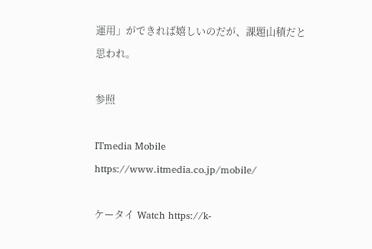運用」ができれば嬉しいのだが、課題山積だと思われ。

参照

ITmedia Mobile https://www.itmedia.co.jp/mobile/

ケータイ Watch https://k-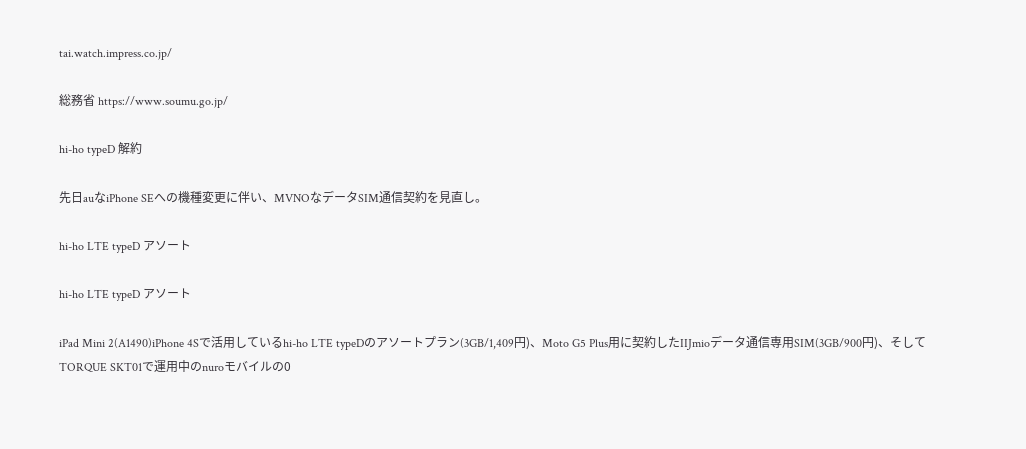tai.watch.impress.co.jp/

総務省 https://www.soumu.go.jp/

hi-ho typeD 解約

先日auなiPhone SEへの機種変更に伴い、MVNOなデータSIM通信契約を見直し。

hi-ho LTE typeD アソート

hi-ho LTE typeD アソート

iPad Mini 2(A1490)iPhone 4Sで活用しているhi-ho LTE typeDのアソートプラン(3GB/1,409円)、Moto G5 Plus用に契約したIIJmioデータ通信専用SIM(3GB/900円)、そしてTORQUE SKT01で運用中のnuroモバイルの0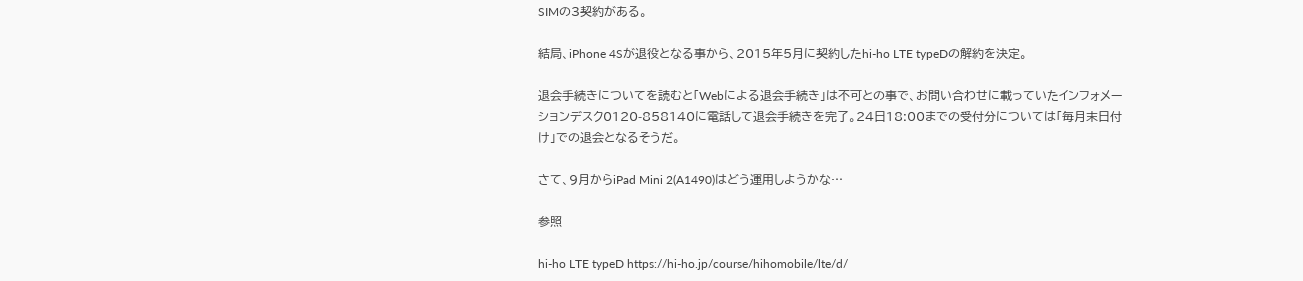SIMの3契約がある。

結局、iPhone 4Sが退役となる事から、2015年5月に契約したhi-ho LTE typeDの解約を決定。

退会手続きについてを読むと「Webによる退会手続き」は不可との事で、お問い合わせに載っていたインフォメーションデスク0120-858140に電話して退会手続きを完了。24日18:00までの受付分については「毎月末日付け」での退会となるそうだ。

さて、9月からiPad Mini 2(A1490)はどう運用しようかな…

参照

hi-ho LTE typeD https://hi-ho.jp/course/hihomobile/lte/d/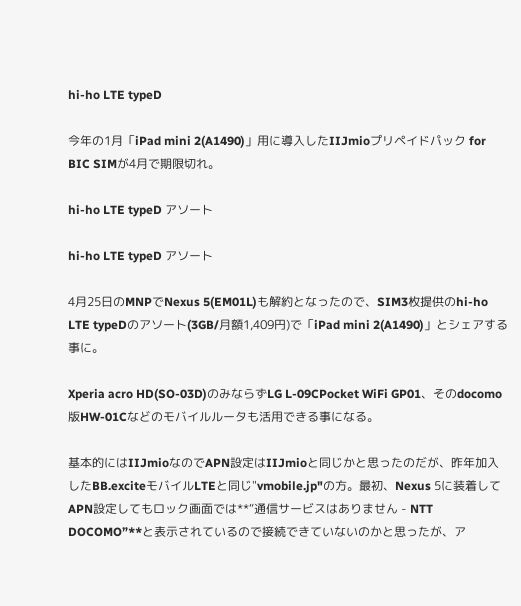hi-ho LTE typeD

今年の1月「iPad mini 2(A1490)」用に導入したIIJmioプリペイドパック for BIC SIMが4月で期限切れ。

hi-ho LTE typeD アソート

hi-ho LTE typeD アソート

4月25日のMNPでNexus 5(EM01L)も解約となったので、SIM3枚提供のhi-ho LTE typeDのアソート(3GB/月額1,409円)で「iPad mini 2(A1490)」とシェアする事に。

Xperia acro HD(SO-03D)のみならずLG L-09CPocket WiFi GP01、そのdocomo版HW-01Cなどのモバイルルータも活用できる事になる。

基本的にはIIJmioなのでAPN設定はIIJmioと同じかと思ったのだが、昨年加入したBB.exciteモバイルLTEと同じ"vmobile.jp"の方。最初、Nexus 5に装着してAPN設定してもロック画面では**“通信サービスはありません - NTT DOCOMO”**と表示されているので接続できていないのかと思ったが、ア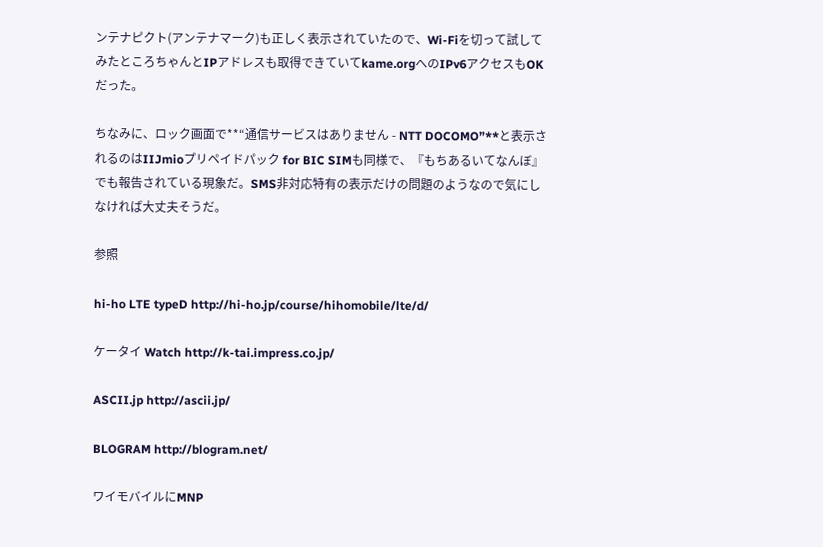ンテナピクト(アンテナマーク)も正しく表示されていたので、Wi-Fiを切って試してみたところちゃんとIPアドレスも取得できていてkame.orgへのIPv6アクセスもOKだった。

ちなみに、ロック画面で**“通信サービスはありません - NTT DOCOMO”**と表示されるのはIIJmioプリペイドパック for BIC SIMも同様で、『もちあるいてなんぼ』でも報告されている現象だ。SMS非対応特有の表示だけの問題のようなので気にしなければ大丈夫そうだ。

参照

hi-ho LTE typeD http://hi-ho.jp/course/hihomobile/lte/d/

ケータイ Watch http://k-tai.impress.co.jp/

ASCII.jp http://ascii.jp/

BLOGRAM http://blogram.net/

ワイモバイルにMNP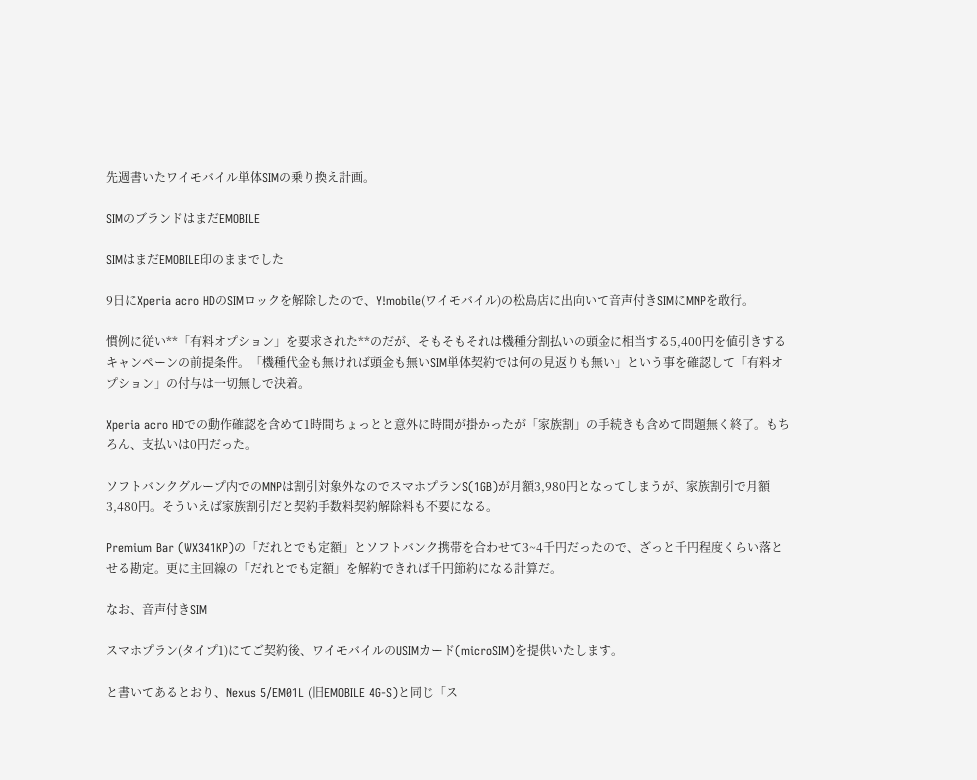先週書いたワイモバイル単体SIMの乗り換え計画。

SIMのブランドはまだEMOBILE

SIMはまだEMOBILE印のままでした

9日にXperia acro HDのSIMロックを解除したので、Y!mobile(ワイモバイル)の松島店に出向いて音声付きSIMにMNPを敢行。

慣例に従い**「有料オプション」を要求された**のだが、そもそもそれは機種分割払いの頭金に相当する5,400円を値引きするキャンペーンの前提条件。「機種代金も無ければ頭金も無いSIM単体契約では何の見返りも無い」という事を確認して「有料オプション」の付与は一切無しで決着。

Xperia acro HDでの動作確認を含めて1時間ちょっとと意外に時間が掛かったが「家族割」の手続きも含めて問題無く終了。もちろん、支払いは0円だった。

ソフトバンクグループ内でのMNPは割引対象外なのでスマホプランS(1GB)が月額3,980円となってしまうが、家族割引で月額3,480円。そういえば家族割引だと契約手数料契約解除料も不要になる。

Premium Bar (WX341KP)の「だれとでも定額」とソフトバンク携帯を合わせて3~4千円だったので、ざっと千円程度くらい落とせる勘定。更に主回線の「だれとでも定額」を解約できれば千円節約になる計算だ。

なお、音声付きSIM

スマホプラン(タイプ1)にてご契約後、ワイモバイルのUSIMカード(microSIM)を提供いたします。

と書いてあるとおり、Nexus 5/EM01L (旧EMOBILE 4G-S)と同じ「ス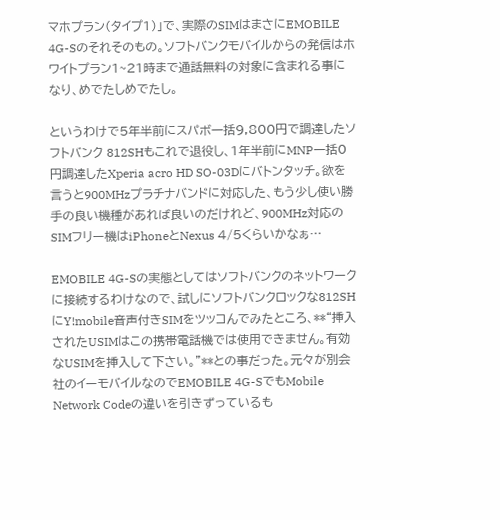マホプラン(タイプ1)」で、実際のSIMはまさにEMOBILE 4G-Sのそれそのもの。ソフトバンクモバイルからの発信はホワイトプラン1~21時まで通話無料の対象に含まれる事になり、めでたしめでたし。

というわけで5年半前にスパボ一括9,800円で調達したソフトバンク 812SHもこれで退役し、1年半前にMNP一括0円調達したXperia acro HD SO-03Dにバトンタッチ。欲を言うと900MHzプラチナバンドに対応した、もう少し使い勝手の良い機種があれば良いのだけれど、900MHz対応のSIMフリー機はiPhoneとNexus 4/5くらいかなぁ…

EMOBILE 4G-Sの実態としてはソフトバンクのネットワークに接続するわけなので、試しにソフトバンクロックな812SHにY!mobile音声付きSIMをツッコんでみたところ、**“挿入されたUSIMはこの携帯電話機では使用できません。有効なUSIMを挿入して下さい。”**との事だった。元々が別会社のイーモバイルなのでEMOBILE 4G-SでもMobile Network Codeの違いを引きずっているも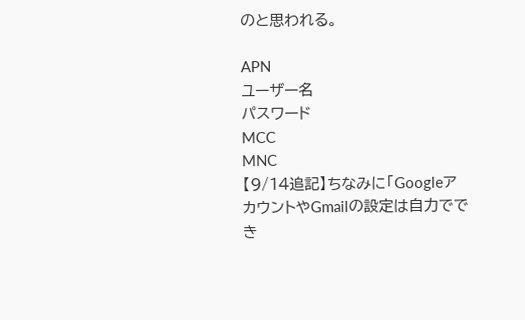のと思われる。

APN
ユーザー名
パスワード
MCC
MNC
【9/14追記】ちなみに「GoogleアカウントやGmailの設定は自力ででき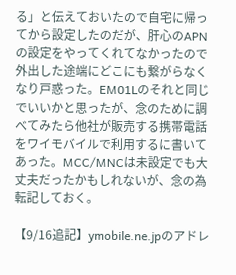る」と伝えておいたので自宅に帰ってから設定したのだが、肝心のAPNの設定をやってくれてなかったので外出した途端にどこにも繋がらなくなり戸惑った。EM01Lのそれと同じでいいかと思ったが、念のために調べてみたら他社が販売する携帯電話をワイモバイルで利用するに書いてあった。MCC/MNCは未設定でも大丈夫だったかもしれないが、念の為転記しておく。

【9/16追記】ymobile.ne.jpのアドレ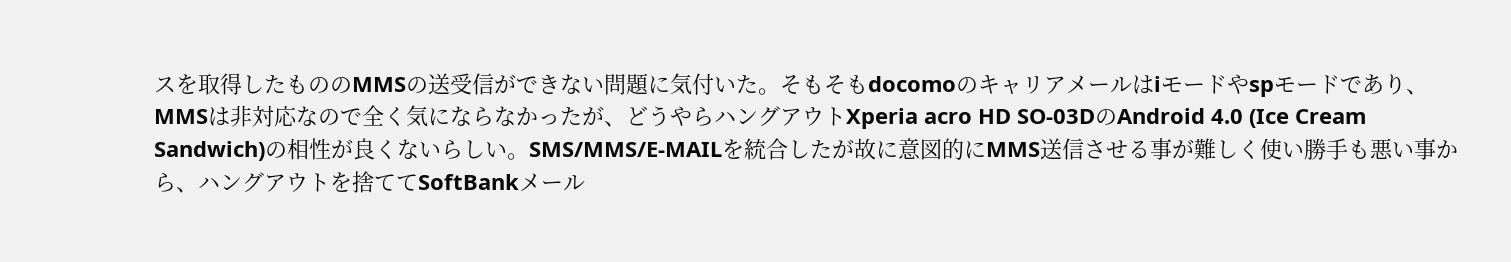スを取得したもののMMSの送受信ができない問題に気付いた。そもそもdocomoのキャリアメールはiモードやspモードであり、MMSは非対応なので全く気にならなかったが、どうやらハングアウトXperia acro HD SO-03DのAndroid 4.0 (Ice Cream Sandwich)の相性が良くないらしい。SMS/MMS/E-MAILを統合したが故に意図的にMMS送信させる事が難しく使い勝手も悪い事から、ハングアウトを捨ててSoftBankメール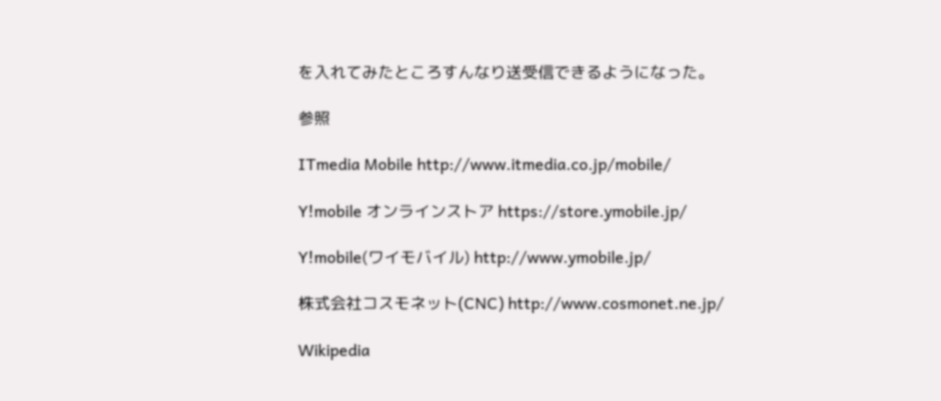を入れてみたところすんなり送受信できるようになった。

参照

ITmedia Mobile http://www.itmedia.co.jp/mobile/

Y!mobile オンラインストア https://store.ymobile.jp/

Y!mobile(ワイモバイル) http://www.ymobile.jp/

株式会社コスモネット(CNC) http://www.cosmonet.ne.jp/

Wikipedia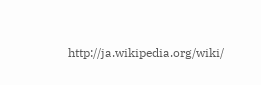http://ja.wikipedia.org/wiki/